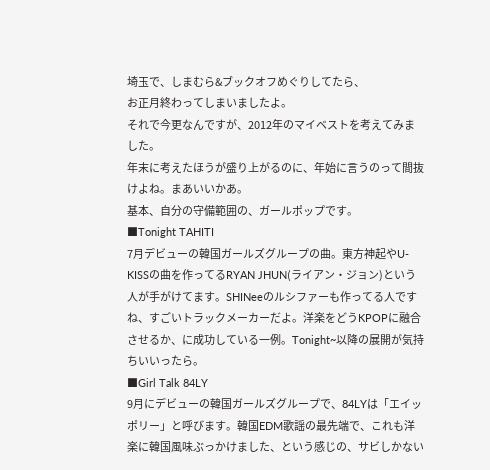埼玉で、しまむら&ブックオフめぐりしてたら、
お正月終わってしまいましたよ。
それで今更なんですが、2012年のマイベストを考えてみました。
年末に考えたほうが盛り上がるのに、年始に言うのって間抜けよね。まあいいかあ。
基本、自分の守備範囲の、ガールポップです。
■Tonight TAHITI
7月デビューの韓国ガールズグループの曲。東方神起やU-KISSの曲を作ってるRYAN JHUN(ライアン・ジョン)という人が手がけてます。SHINeeのルシファーも作ってる人ですね、すごいトラックメーカーだよ。洋楽をどうKPOPに融合させるか、に成功している一例。Tonight~以降の展開が気持ちいいったら。
■Girl Talk 84LY
9月にデビューの韓国ガールズグループで、84LYは「エイッポリー」と呼びます。韓国EDM歌謡の最先端で、これも洋楽に韓国風味ぶっかけました、という感じの、サビしかない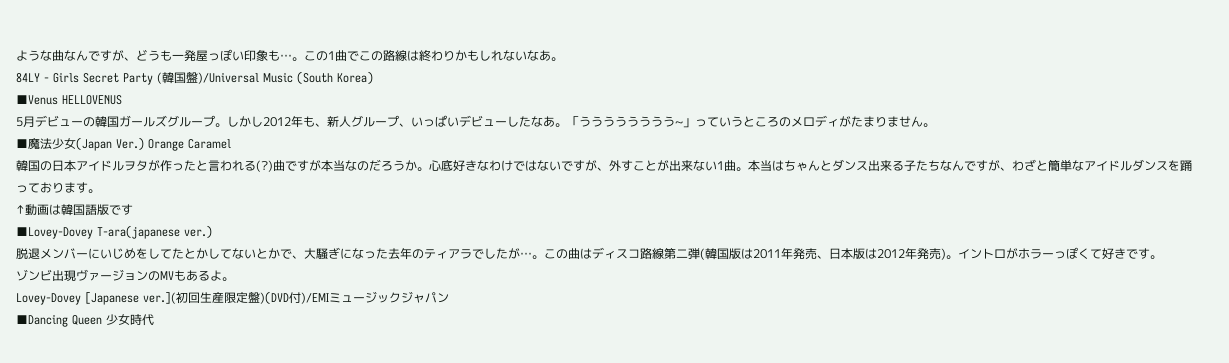ような曲なんですが、どうも一発屋っぽい印象も…。この1曲でこの路線は終わりかもしれないなあ。
84LY - Girls Secret Party (韓国盤)/Universal Music (South Korea)
■Venus HELLOVENUS
5月デビューの韓国ガールズグループ。しかし2012年も、新人グループ、いっぱいデビューしたなあ。「うううううううう~」っていうところのメロディがたまりません。
■魔法少女(Japan Ver.) Orange Caramel
韓国の日本アイドルヲタが作ったと言われる(?)曲ですが本当なのだろうか。心底好きなわけではないですが、外すことが出来ない1曲。本当はちゃんとダンス出来る子たちなんですが、わざと簡単なアイドルダンスを踊っております。
↑動画は韓国語版です
■Lovey-Dovey T-ara(japanese ver.)
脱退メンバーにいじめをしてたとかしてないとかで、大騒ぎになった去年のティアラでしたが…。この曲はディスコ路線第二弾(韓国版は2011年発売、日本版は2012年発売)。イントロがホラーっぽくて好きです。
ゾンビ出現ヴァージョンのMVもあるよ。
Lovey-Dovey [Japanese ver.](初回生産限定盤)(DVD付)/EMIミュージックジャパン
■Dancing Queen 少女時代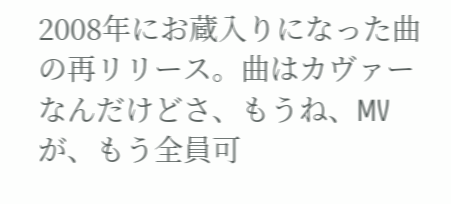2008年にお蔵入りになった曲の再リリース。曲はカヴァーなんだけどさ、もうね、MVが、もう全員可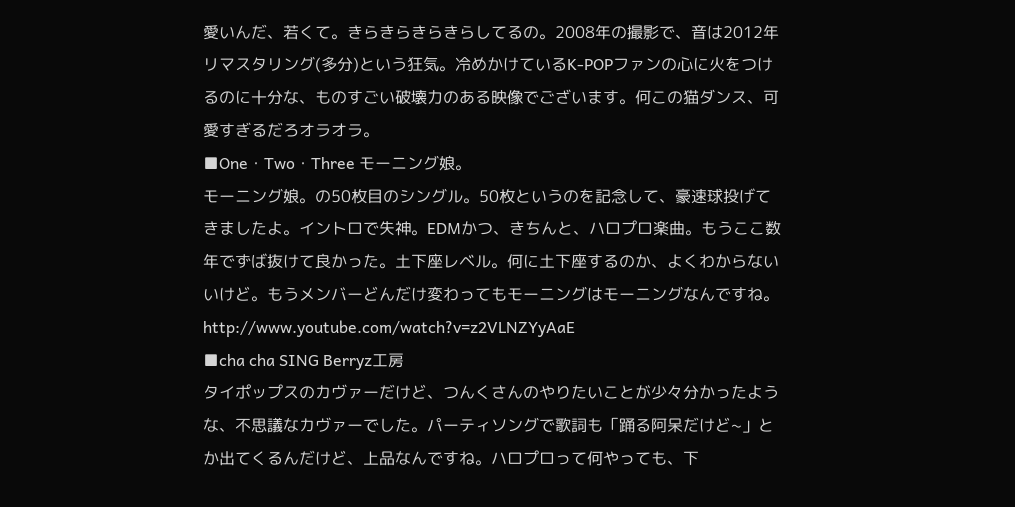愛いんだ、若くて。きらきらきらきらしてるの。2008年の撮影で、音は2012年リマスタリング(多分)という狂気。冷めかけているK-POPファンの心に火をつけるのに十分な、ものすごい破壊力のある映像でございます。何この猫ダンス、可愛すぎるだろオラオラ。
■One・Two・Three モーニング娘。
モーニング娘。の50枚目のシングル。50枚というのを記念して、豪速球投げてきましたよ。イントロで失神。EDMかつ、きちんと、ハロプロ楽曲。もうここ数年でずば抜けて良かった。土下座レベル。何に土下座するのか、よくわからないいけど。もうメンバーどんだけ変わってもモーニングはモーニングなんですね。
http://www.youtube.com/watch?v=z2VLNZYyAaE
■cha cha SING Berryz工房
タイポップスのカヴァーだけど、つんくさんのやりたいことが少々分かったような、不思議なカヴァーでした。パーティソングで歌詞も「踊る阿呆だけど~」とか出てくるんだけど、上品なんですね。ハロプロって何やっても、下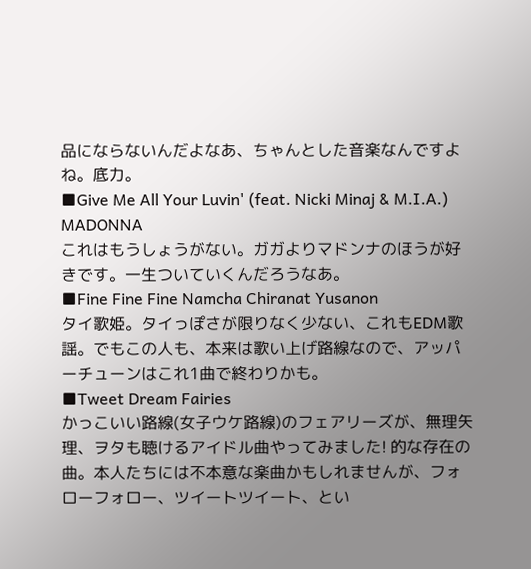品にならないんだよなあ、ちゃんとした音楽なんですよね。底力。
■Give Me All Your Luvin' (feat. Nicki Minaj & M.I.A.) MADONNA
これはもうしょうがない。ガガよりマドンナのほうが好きです。一生ついていくんだろうなあ。
■Fine Fine Fine Namcha Chiranat Yusanon
タイ歌姫。タイっぽさが限りなく少ない、これもEDM歌謡。でもこの人も、本来は歌い上げ路線なので、アッパーチューンはこれ1曲で終わりかも。
■Tweet Dream Fairies
かっこいい路線(女子ウケ路線)のフェアリーズが、無理矢理、ヲタも聴けるアイドル曲やってみました! 的な存在の曲。本人たちには不本意な楽曲かもしれませんが、フォローフォロー、ツイートツイート、とい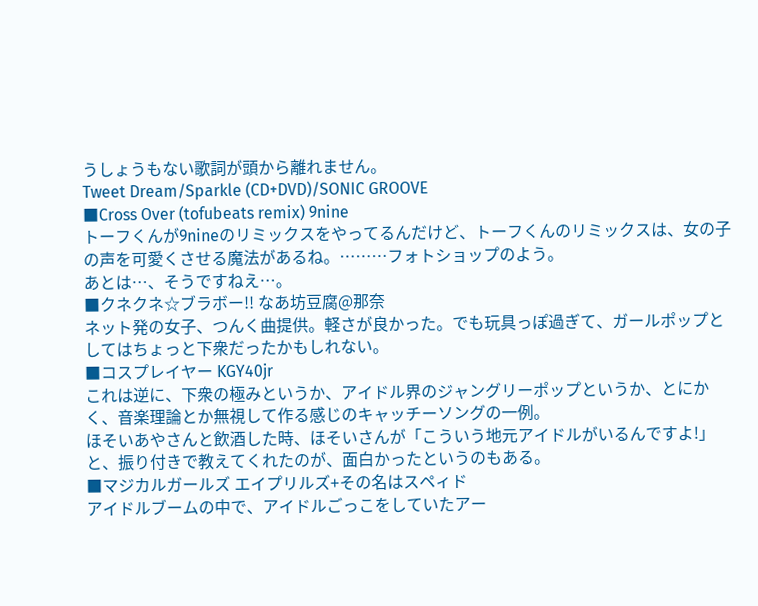うしょうもない歌詞が頭から離れません。
Tweet Dream/Sparkle (CD+DVD)/SONIC GROOVE
■Cross Over (tofubeats remix) 9nine
トーフくんが9nineのリミックスをやってるんだけど、トーフくんのリミックスは、女の子の声を可愛くさせる魔法があるね。………フォトショップのよう。
あとは…、そうですねえ…。
■クネクネ☆ブラボー!! なあ坊豆腐@那奈
ネット発の女子、つんく曲提供。軽さが良かった。でも玩具っぽ過ぎて、ガールポップとしてはちょっと下衆だったかもしれない。
■コスプレイヤー KGY40jr
これは逆に、下衆の極みというか、アイドル界のジャングリーポップというか、とにかく、音楽理論とか無視して作る感じのキャッチーソングの一例。
ほそいあやさんと飲酒した時、ほそいさんが「こういう地元アイドルがいるんですよ!」と、振り付きで教えてくれたのが、面白かったというのもある。
■マジカルガールズ エイプリルズ+その名はスペィド
アイドルブームの中で、アイドルごっこをしていたアー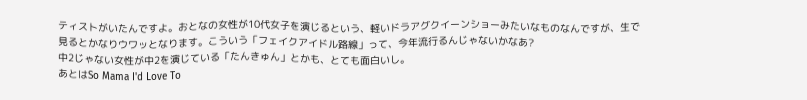ティストがいたんですよ。おとなの女性が10代女子を演じるという、軽いドラアグクイーンショーみたいなものなんですが、生で見るとかなりウワッとなります。こういう「フェイクアイドル路線」って、今年流行るんじゃないかなあ?
中2じゃない女性が中2を演じている「たんきゅん」とかも、とても面白いし。
あとはSo Mama I'd Love To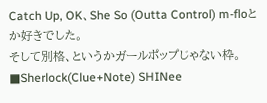Catch Up, OK、She So (Outta Control) m-floとか好きでした。
そして別格、というかガールポップじゃない枠。
■Sherlock(Clue+Note) SHINee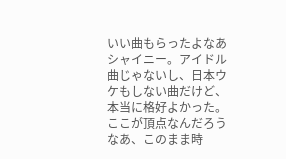いい曲もらったよなあシャイニー。アイドル曲じゃないし、日本ウケもしない曲だけど、本当に格好よかった。ここが頂点なんだろうなあ、このまま時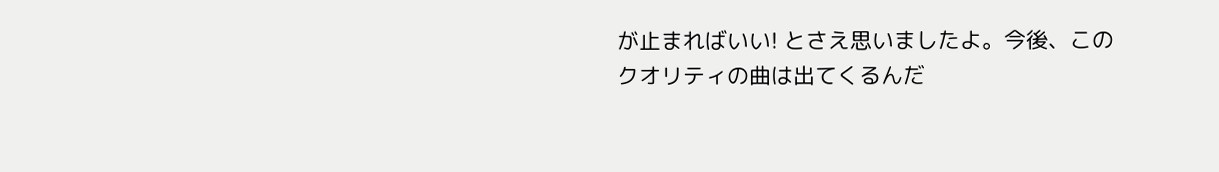が止まればいい! とさえ思いましたよ。今後、このクオリティの曲は出てくるんだ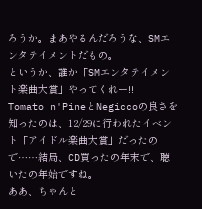ろうか。まあやるんだろうな、SMエンタテイメントだもの。
というか、誰か「SMエンタテイメント楽曲大賞」やってくれー!!
Tomato n'PineとNegiccoの良さを知ったのは、12/29に行われたイベント「アイドル楽曲大賞」だったので……結局、CD買ったの年末で、聴いたの年始ですね。
ああ、ちゃんと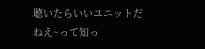聴いたらいいユニットだねえ~って知っ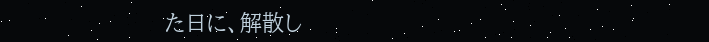た日に、解散し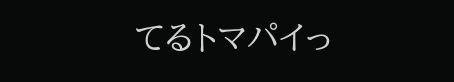てるトマパイっ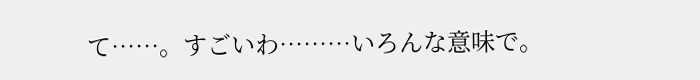て……。すごいわ………いろんな意味で。